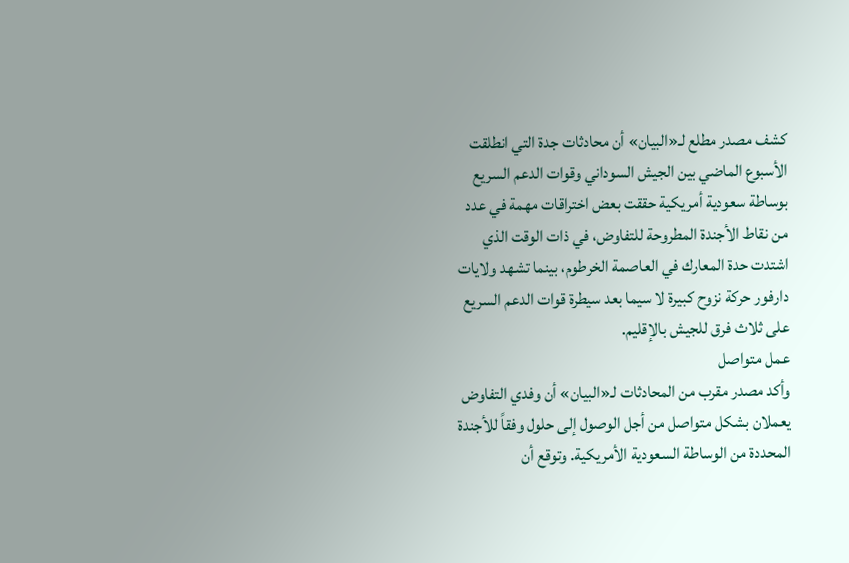كشف مصدر مطلع لـ«البيان» أن محادثات جدة التي انطلقت الأسبوع الماضي بين الجيش السوداني وقوات الدعم السريع بوساطة سعودية أمريكية حققت بعض اختراقات مهمة في عدد من نقاط الأجندة المطروحة للتفاوض، في ذات الوقت الذي اشتدت حدة المعارك في العاصمة الخرطوم، بينما تشهد ولايات دارفور حركة نزوح كبيرة لا سيما بعد سيطرة قوات الدعم السريع على ثلاث فرق للجيش بالإقليم.
عمل متواصل
وأكد مصدر مقرب من المحادثات لـ«البيان» أن وفدي التفاوض يعملان بشكل متواصل من أجل الوصول إلى حلول وفقاً للأجندة المحددة من الوساطة السعودية الأمريكية. وتوقع أن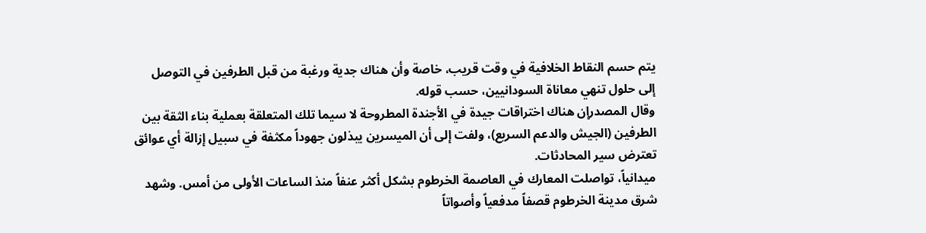يتم حسم النقاط الخلافية في وقت قريب، خاصة وأن هناك جدية ورغبة من قبل الطرفين في التوصل إلى حلول تنهي معاناة السودانيين، حسب قوله.
وقال المصدرإن هناك اختراقات جيدة في الأجندة المطروحة لا سيما تلك المتعلقة بعملية بناء الثقة بين الطرفين (الجيش والدعم السريع)، ولفت إلى أن الميسرين يبذلون جهوداً مكثفة في سبيل إزالة أي عوائق تعترض سير المحادثات.
ميدانياً، تواصلت المعارك في العاصمة الخرطوم بشكل أكثر عنفاً منذ الساعات الأولى من أمس. وشهد شرق مدينة الخرطوم قصفاً مدفعياً وأصواتاً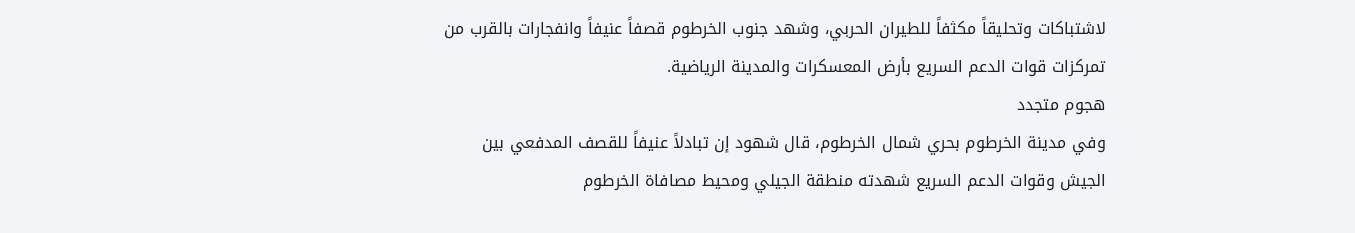لاشتباكات وتحليقاً مكثفاً للطيران الحربي، وشهد جنوب الخرطوم قصفاً عنيفاً وانفجارات بالقرب من تمركزات قوات الدعم السريع بأرض المعسكرات والمدينة الرياضية.
هجوم متجدد
وفي مدينة الخرطوم بحري شمال الخرطوم، قال شهود إن تبادلاً عنيفاً للقصف المدفعي بين الجيش وقوات الدعم السريع شهدته منطقة الجيلي ومحيط مصافاة الخرطوم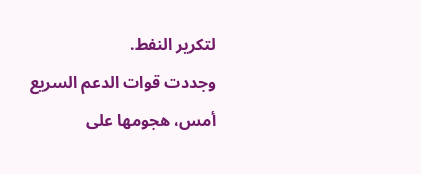لتكرير النفط.
وجددت قوات الدعم السريع أمس، هجومها على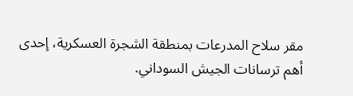مقر سلاح المدرعات بمنطقة الشجرة العسكرية، إحدى أهم ترسانات الجيش السوداني.